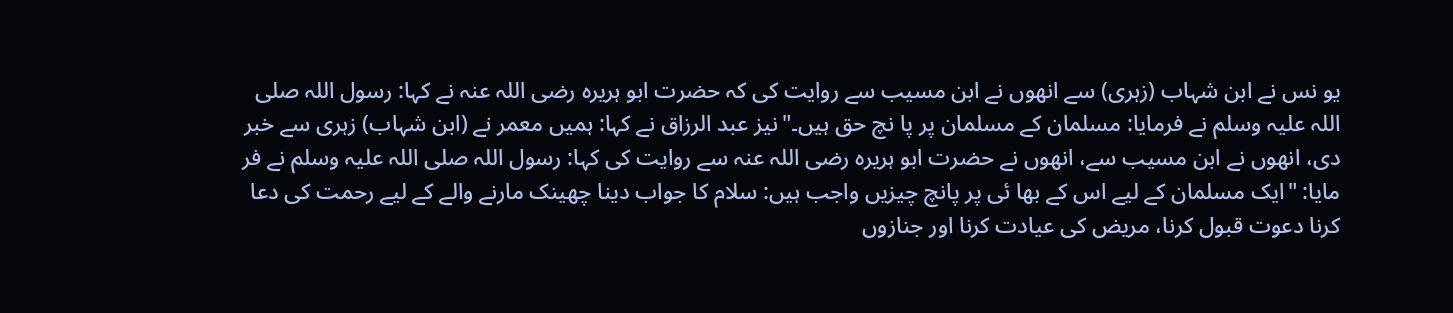یو نس نے ابن شہاب (زہری) سے انھوں نے ابن مسیب سے روایت کی کہ حضرت ابو ہریرہ رضی اللہ عنہ نے کہا: رسول اللہ صلی اللہ علیہ وسلم نے فرمایا: مسلمان کے مسلمان پر پا نچ حق ہیں۔"نیز عبد الرزاق نے کہا: ہمیں معمر نے (ابن شہاب) زہری سے خبر دی، انھوں نے ابن مسیب سے، انھوں نے حضرت ابو ہریرہ رضی اللہ عنہ سے روایت کی کہا: رسول اللہ صلی اللہ علیہ وسلم نے فر مایا: "ایک مسلمان کے لیے اس کے بھا ئی پر پانچ چیزیں واجب ہیں: سلام کا جواب دینا چھینک مارنے والے کے لیے رحمت کی دعا کرنا دعوت قبول کرنا، مریض کی عیادت کرنا اور جنازوں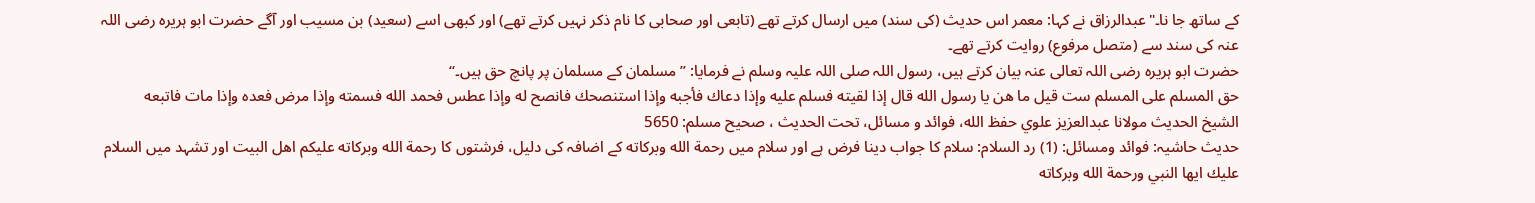کے ساتھ جا نا۔"عبدالرزاق نے کہا: معمر اس حدیث (کی سند) میں ارسال کرتے تھے (تابعی اور صحابی کا نام ذکر نہیں کرتے تھے) اور کبھی اسے (سعید) بن مسیب اور آگے حضرت ابو ہریرہ رضی اللہ عنہ کی سند سے (متصل مرفوع) روایت کرتے تھے۔
حضرت ابو ہریرہ رضی اللہ تعالی عنہ بیان کرتے ہیں، رسول اللہ صلی اللہ علیہ وسلم نے فرمایا: ”مسلمان کے مسلمان پر پانچ حق ہیں۔“
حق المسلم على المسلم ست قيل ما هن يا رسول الله قال إذا لقيته فسلم عليه وإذا دعاك فأجبه وإذا استنصحك فانصح له وإذا عطس فحمد الله فسمته وإذا مرض فعده وإذا مات فاتبعه
الشيخ الحديث مولانا عبدالعزيز علوي حفظ الله، فوائد و مسائل، تحت الحديث ، صحيح مسلم: 5650
حدیث حاشیہ: فوائد ومسائل: (1) رد السلام: سلام کا جواب دینا فرض ہے اور سلام میں رحمة الله وبركاته کے اضافہ کی دلیل، فرشتوں کا رحمة الله وبركاته عليكم اهل البيت اور تشہد میں السلام عليك ايها النبي ورحمة الله وبركاته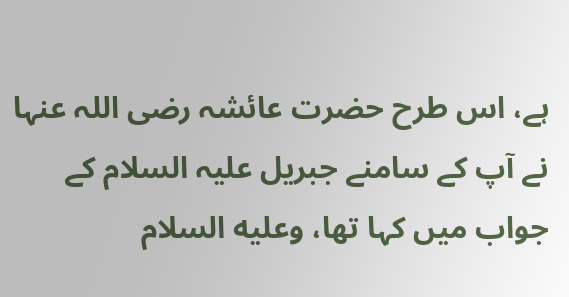ہے، اس طرح حضرت عائشہ رضی اللہ عنہا نے آپ کے سامنے جبریل علیہ السلام کے جواب میں کہا تھا، وعليه السلام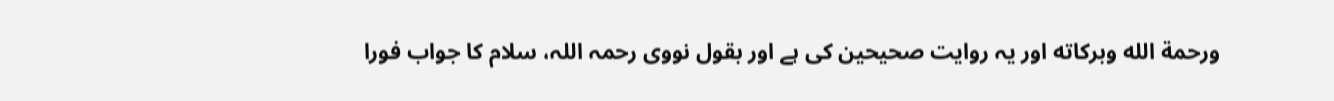ورحمة الله وبركاته اور یہ روایت صحیحین کی ہے اور بقول نووی رحمہ اللہ، سلام کا جواب فورا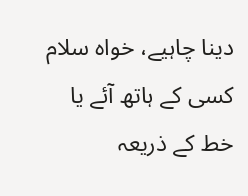دینا چاہیے، خواہ سلام کسی کے ہاتھ آئے یا خط کے ذریعہ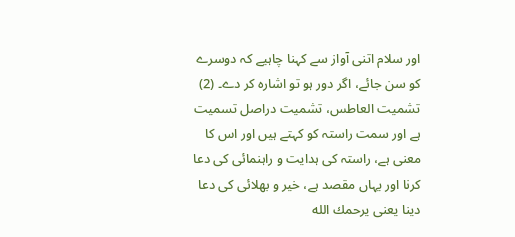اور سلام اتنی آواز سے کہنا چاہیے کہ دوسرے کو سن جائے، اگر دور ہو تو اشارہ کر دے۔ (2) تشميت العاطس، تشميت دراصل تسميت ہے اور سمت راستہ کو کہتے ہیں اور اس کا معنی ہے، راستہ کی ہدایت و راہنمائی کی دعا کرنا اور یہاں مقصد ہے، خیر و بھلائی کی دعا دینا یعنی يرحمك الله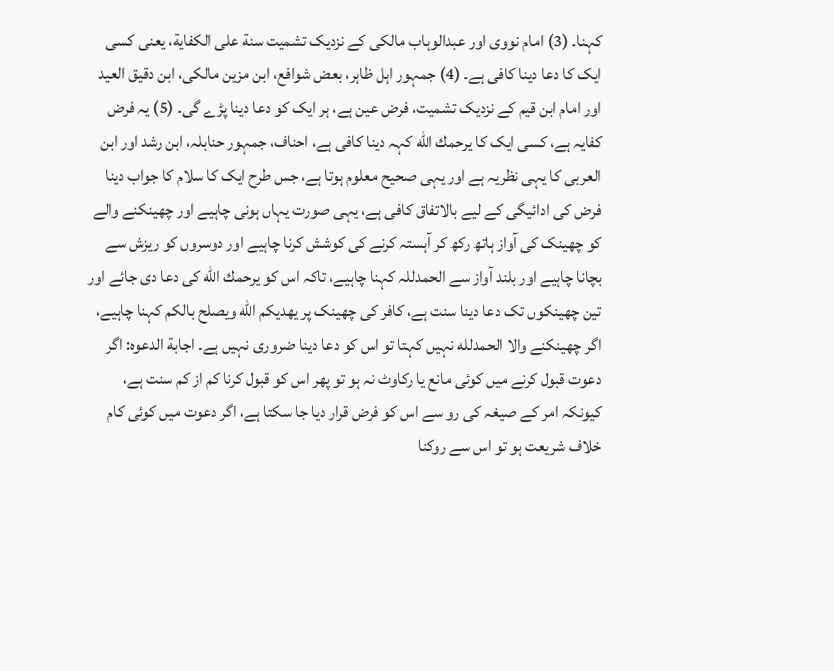کہنا۔ (3) امام نووی اور عبدالوہاب مالکی کے نزدیک تشميت سنة علی الكفاية، یعنی کسی ایک کا دعا دینا کافی ہے۔ (4) جمہور اہل ظاہر، بعض شوافع، ابن مزین مالکی، ابن دقیق العید اور امام ابن قیم کے نزدیک تشميت، فرض عین ہے، ہر ایک کو دعا دینا پڑے گی۔ (5) یہ فرض کفایہ ہے، کسی ایک کا يرحمك الله کہہ دینا کافی ہے، احناف، جمہور حنابلہ، ابن رشد اور ابن العربی کا یہی نظریہ ہے اور یہی صحیح معلوم ہوتا ہے، جس طرح ایک کا سلام کا جواب دینا فرض کی ادائیگی کے لیے بالاتفاق کافی ہے، یہی صورت یہاں ہونی چاہیے اور چھینکنے والے کو چھینک کی آواز ہاتھ رکھ کر آہستہ کرنے کی کوشش کرنا چاہیے اور دوسروں کو ریزش سے بچانا چاہیے اور بلند آواز سے الحمدللہ کہنا چاہیے، تاکہ اس کو يرحمك الله کی دعا دی جائے اور تین چھینکوں تک دعا دینا سنت ہے، کافر کی چھینک پر يهديكم الله ويصلح بالكم کہنا چاہیے، اگر چھینکنے والا الحمدلله نہیں کہتا تو اس کو دعا دینا ضروری نہیں ہے۔ اجابة الدعوه: اگر دعوت قبول کرنے میں کوئی مانع یا رکاوٹ نہ ہو تو پھر اس کو قبول کرنا کم از کم سنت ہے، کیونکہ امر کے صیغہ کی رو سے اس کو فرض قرار دیا جا سکتا ہے، اگر دعوت میں کوئی کام خلاف شریعت ہو تو اس سے روکنا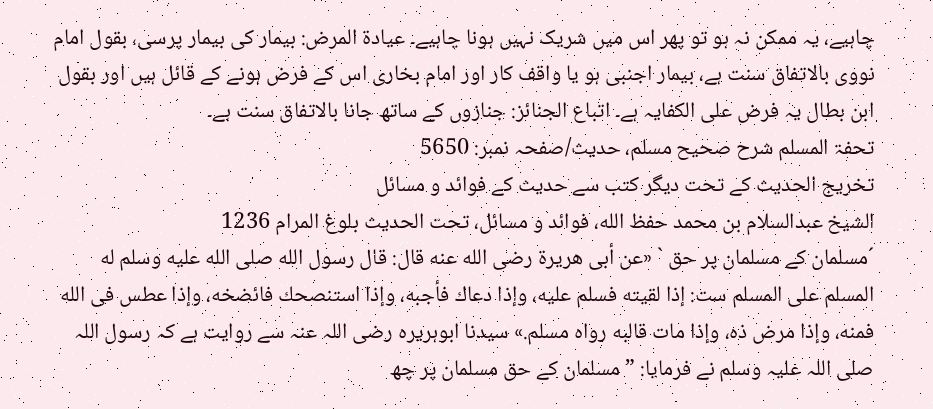چاہیے، یہ ممکن نہ ہو تو پھر اس میں شریک نہیں ہونا چاہیے۔ عيادة المرض: بیمار کی بیمار پرسی، بقول امام نووی بالاتفاق سنت ہے، بیمار اجنبی ہو یا واقف کار اور امام بخاری اس کے فرض ہونے کے قائل ہیں اور بقول ابن بطال یہ فرض علی الکفایہ ہے۔ اتباع الجنائز: جنازوں کے ساتھ جانا بالاتفاق سنت ہے۔
تحفۃ المسلم شرح صحیح مسلم، حدیث/صفحہ نمبر: 5650
تخریج الحدیث کے تحت دیگر کتب سے حدیث کے فوائد و مسائل
الشيخ عبدالسلام بن محمد حفظ الله، فوائد و مسائل، تحت الحديث بلوغ المرام 1236
´مسلمان کے مسلمان پر حق ` «عن أبى هريرة رضى الله عنه قال: قال رسول الله صلى الله عليه وسلم له المسلم على المسلم ست: إذا لقيته فسلم عليه، وإذا دعاك فأجبه، وإذا استنصحك فائضخه، وإذا عطس فى الله فمنه، وإذا مرض ذه، وإذا مات قالبه رواه مسلم.» سیدنا ابوہریرہ رضی اللہ عنہ سے روایت ہے کہ رسول اللہ صلی اللہ علیہ وسلم نے فرمایا: ”مسلمان کے حق مسلمان پر چھ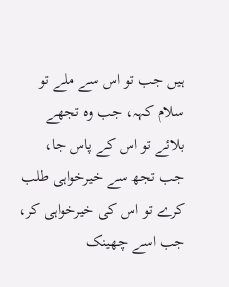ہیں جب تو اس سے ملے تو سلام کہہ، جب وہ تجھے بلائے تو اس کے پاس جا، جب تجھ سے خیرخواہی طلب کرے تو اس کی خیرخواہی کر، جب اسے چھینک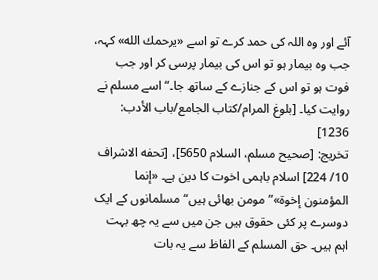آئے اور وہ اللہ کی حمد کرے تو اسے «يرحمك الله» کہہ، جب وہ بیمار ہو تو اس کی بیمار پرسی کر اور جب فوت ہو تو اس کے جنازے کے ساتھ جا۔“ اسے مسلم نے روایت کیا۔ [بلوغ المرام/كتاب الجامع/باب الأدب: 1236]
تخریج: [صحيح مسلم، السلام 5650]، [تحفه الاشراف 10/ 224] اسلام باہمی اخوت کا دین ہے۔ «إنما المؤمنون إخوة»”مومن بھائی ہیں“ مسلمانوں کے ایک دوسرے پر کئی حقوق ہیں جن میں سے یہ چھ بہت اہم ہیں۔ حق المسلم کے الفاظ سے یہ بات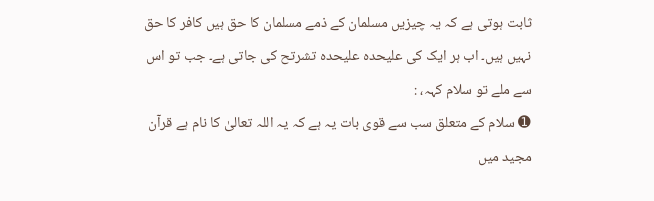ثابت ہوتی ہے کہ یہ چیزیں مسلمان کے ذمے مسلمان کا حق ہیں کافر کا حق نہیں ہیں۔ اب ہر ایک کی علیحدہ علیحدہ تشرتح کی جاتی ہے۔ جب تو اس سے ملے تو سلام کہہ، :
➊ سلام کے متعلق سب سے قوی بات یہ ہے کہ یہ اللہ تعالیٰ کا نام ہے قرآن مجید میں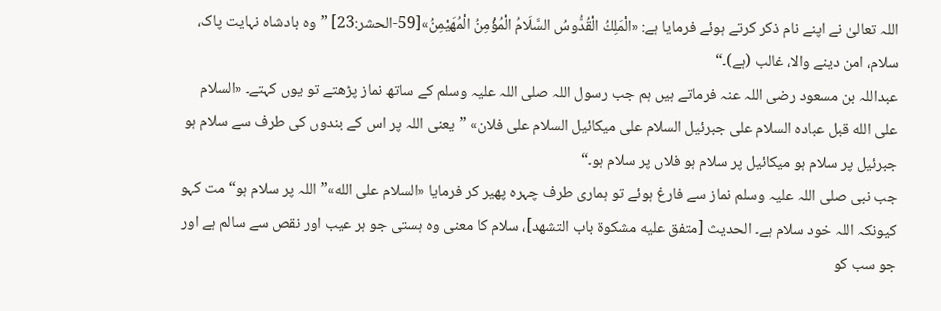اللہ تعالیٰ نے اپنے نام ذکر کرتے ہوئے فرمایا ہے: «الْمَلِكُ الْقُدُّوسُ السَّلَامُ الْمُؤْمِنُ الْمُهَيْمِنُ»[59-الحشر:23] ”وہ بادشاہ نہایت پاک، سلام، امن دینے والا، غالب (ہے)۔“
عبداللہ بن مسعود رضی اللہ عنہ فرماتے ہیں ہم جب رسول اللہ صلی اللہ علیہ وسلم کے ساتھ نماز پڑھتے تو یوں کہتے۔ «السلام على الله قبل عباده السلام على جبرئيل السلام على ميكائيل السلام على فلان» ”یعنی اللہ پر اس کے بندوں کی طرف سے سلام ہو جبرئیل پر سلام ہو میکائیل پر سلام ہو فلاں پر سلام ہو۔“
جب نبی صلی اللہ علیہ وسلم نماز سے فارغ ہوئے تو ہماری طرف چہرہ پھیر کر فرمایا «السلام على الله»”اللہ پر سلام ہو“ مت کہو کیونکہ اللہ خود سلام ہے۔ الحدیث [متفق عليه مشكوة باب التشهد]، سلام کا معنی وہ ہستی جو ہر عیب اور نقص سے سالم ہے اور جو سب کو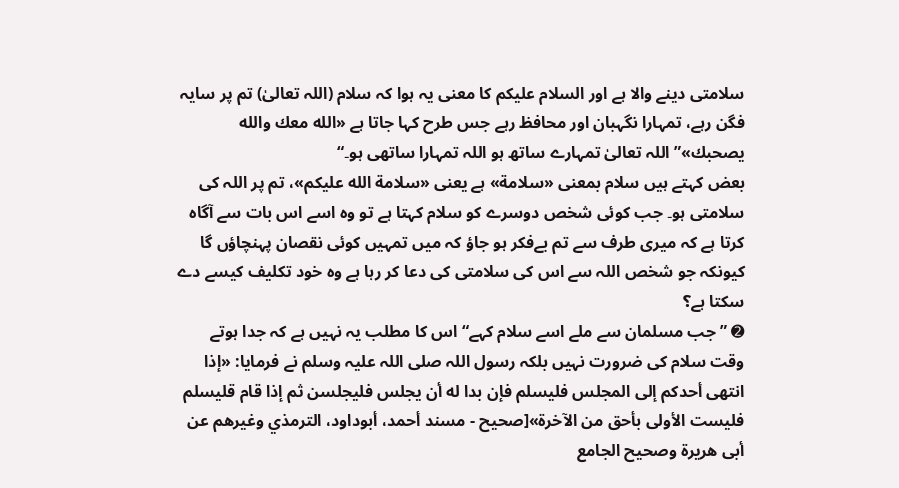سلامتی دینے والا ہے اور السلام علیکم کا معنی یہ ہوا کہ سلام (اللہ تعالیٰ) تم پر سایہ فگن رہے، تمہارا نگہبان اور محافظ رہے جس طرح کہا جاتا ہے «الله معك والله يصحبك»”اللہ تعالیٰ تمہارے ساتھ ہو اللہ تمہارا ساتھی ہو۔“
بعض کہتے ہیں سلام بمعنی «سلامة» ہے یعنی «سلامة الله عليكم»، تم پر اللہ کی سلامتی ہو۔ جب کوئی شخص دوسرے کو سلام کہتا ہے تو وہ اسے اس بات سے آگاہ کرتا ہے کہ میری طرف سے تم بےفکر ہو جاؤ کہ میں تمہیں کوئی نقصان پہنچاؤں گا کیونکہ جو شخص اللہ سے اس کی سلامتی کی دعا کر رہا ہے وہ خود تکلیف کیسے دے سکتا ہے؟
➋ ”جب مسلمان سے ملے اسے سلام کہے“ اس کا مطلب یہ نہیں ہے کہ جدا ہوتے وقت سلام کی ضرورت نہیں بلکہ رسول اللہ صلی اللہ علیہ وسلم نے فرمایا: «إذا انتهى أحدكم إلى المجلس فليسلم فإن بدا له أن يجلس فليجلسن ثم إذا قام قليسلم فلیست الأولى بأحق من الآخرة»[صحيح - مسند أحمد، أبوداود، الترمذي وغيرهم عن أبى هريرة وصحيح الجامع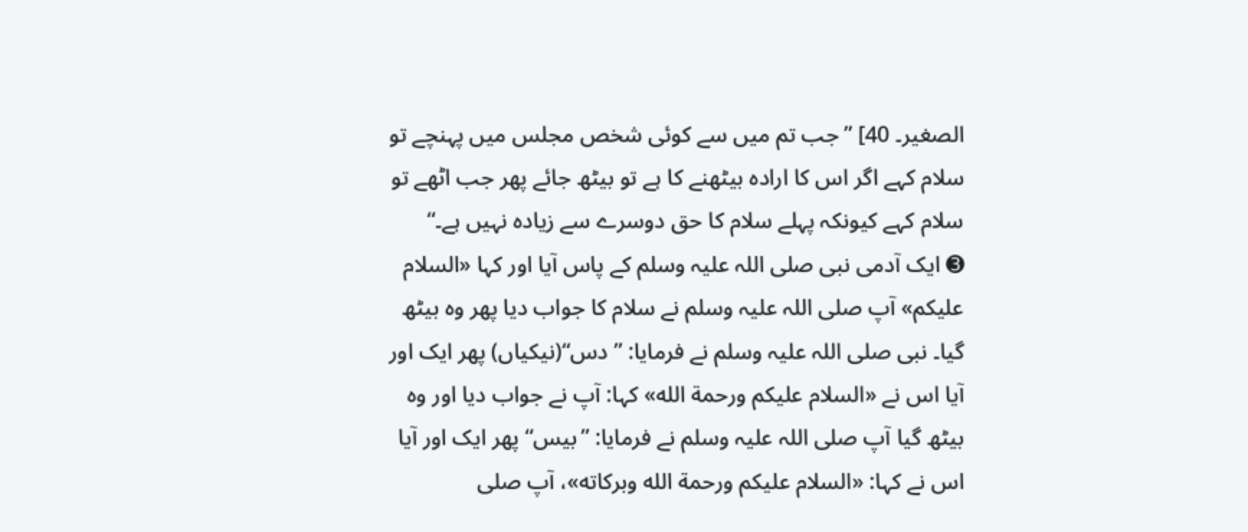الصغير۔ 40] ”جب تم میں سے کوئی شخص مجلس میں پہنچے تو سلام کہے اگر اس کا ارادہ بیٹھنے کا ہے تو بیٹھ جائے پھر جب اٹھے تو سلام کہے کیونکہ پہلے سلام کا حق دوسرے سے زیادہ نہیں ہے۔“
➌ ایک آدمی نبی صلی اللہ علیہ وسلم کے پاس آیا اور کہا «السلام عليكم» آپ صلی اللہ علیہ وسلم نے سلام کا جواب دیا پھر وہ بیٹھ گیا۔ نبی صلی اللہ علیہ وسلم نے فرمایا: ”دس“(نیکیاں) پھر ایک اور آیا اس نے «السلام عليكم ورحمة الله» کہا: آپ نے جواب دیا اور وہ بیٹھ گیا آپ صلی اللہ علیہ وسلم نے فرمایا: ”بیس“ پھر ایک اور آیا اس نے کہا: «السلام عليكم ورحمة الله وبركاته»، آپ صلی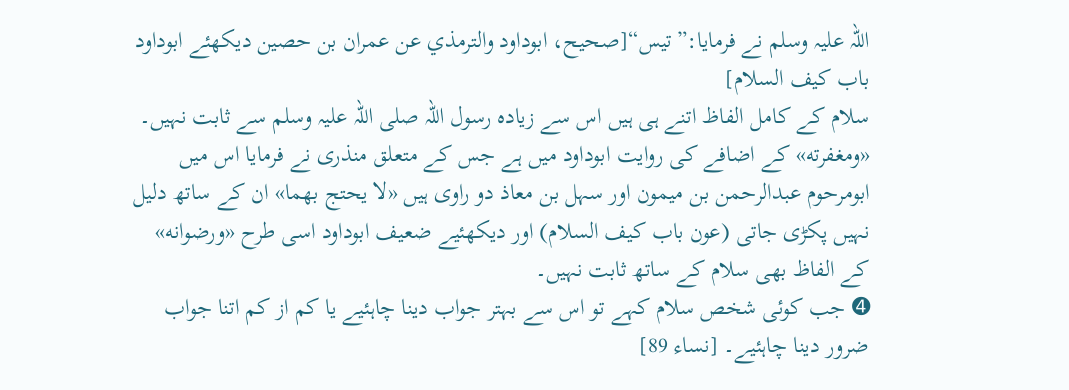اللہ علیہ وسلم نے فرمایا:”تیس“[صحيح، ابوداود والترمذي عن عمران بن حصين ديكهئے ابوداود باب كيف السلام]
سلام کے کامل الفاظ اتنے ہی ہیں اس سے زیادہ رسول اللہ صلی اللہ علیہ وسلم سے ثابت نہیں۔ «ومغفرته» کے اضافے کی روایت ابوداود میں ہے جس کے متعلق منذری نے فرمایا اس میں ابومرحوم عبدالرحمن بن میمون اور سہل بن معاذ دو راوی ہیں «لا يحتج بهما» ان کے ساتھ دلیل نہیں پکڑی جاتی (عون باب کیف السلام) اور دیکھئیے ضعیف ابوداود اسی طرح «ورضوانه» کے الفاظ بھی سلام کے ساتھ ثابت نہیں۔
➍ جب کوئی شخص سلام کہے تو اس سے بہتر جواب دینا چاہئیے یا کم از کم اتنا جواب ضرور دینا چاہئیے۔ [نساء 89]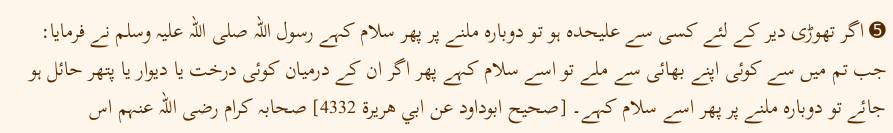➎ اگر تھوڑی دیر کے لئے کسی سے علیحدہ ہو تو دوبارہ ملنے پر پھر سلام کہے رسول اللہ صلی اللہ علیہ وسلم نے فرمایا: جب تم میں سے کوئی اپنے بھائی سے ملے تو اسے سلام کہے پھر اگر ان کے درمیان کوئی درخت یا دیوار یا پتھر حائل ہو جائے تو دوبارہ ملنے پر پھر اسے سلام کہے۔ [صحيح ابوداود عن ابي هريرة 4332] صحابہ کرام رضی اللہ عنہم اس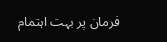فرمان پر بہت اہتمام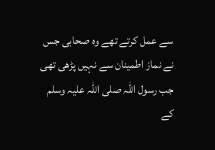سے عمل کرتے تھے وہ صحابی جس نے نماز اطمینان سے نہیں پڑھی تھی جب رسول اللہ صلی اللہ علیہ وسلم کے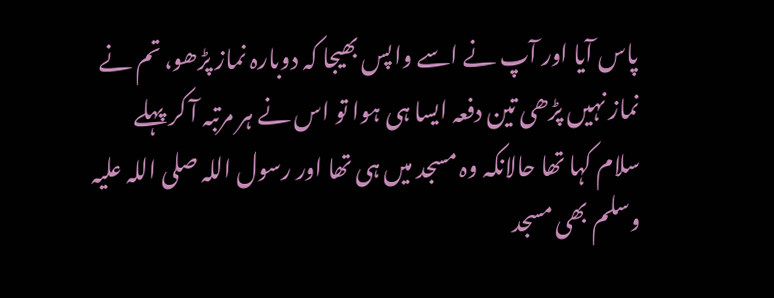پاس آیا اور آپ نے اسے واپس بھیجا کہ دوبارہ نماز پڑھو، تم نے نماز نہیں پڑھی تین دفعہ ایسا ہی ہوا تو اس نے ہر مرتبہ آ کر پہلے سلام کہا تھا حالانکہ وہ مسجد میں ہی تھا اور رسول اللہ صلی اللہ علیہ وسلم بھی مسجد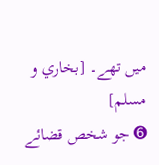میں تھے۔ [بخاري و مسلم]
➏ جو شخص قضائے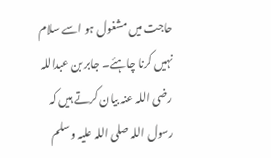حاجت میں مشغول ہو اسے سلام نہیں کرنا چاہئے۔ جابر بن عبداللہ رضی اللہ عنہ بیان کرتے ہیں کہ رسول اللہ صلی اللہ علیہ وسلم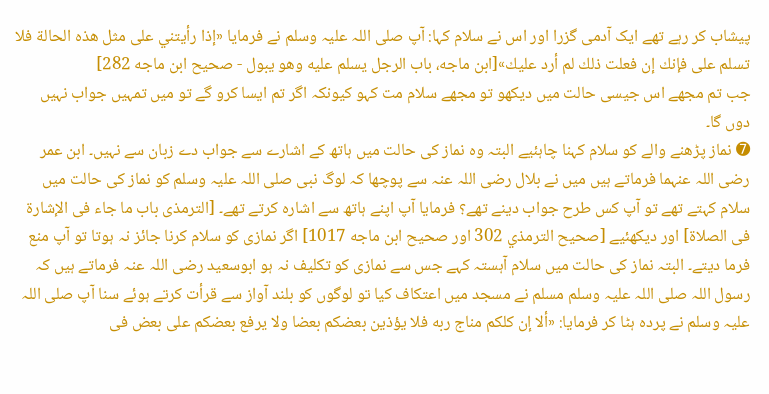پیشاب کر رہے تھے ایک آدمی گزرا اور اس نے سلام کہا: آپ صلی اللہ علیہ وسلم نے فرمایا «إذا رأيتني على مثل هذه الحالة فلا تسلم على فإنك إن فعلت ذلك لم أرد عليك»[ابن ماجه، باب الرجل يسلم عليه وهو يبول - صحيح ابن ماجه 282]
جب تم مجھے اس جیسی حالت میں دیکھو تو مجھے سلام مت کہو کیونکہ اگر تم ایسا کرو گے تو میں تمہیں جواب نہیں دوں گا۔
➐ نماز پڑھنے والے کو سلام کہنا چاہئیے البتہ وہ نماز کی حالت میں ہاتھ کے اشارے سے جواب دے زبان سے نہیں۔ ابن عمر رضی اللہ عنہما فرماتے ہیں میں نے بلال رضی اللہ عنہ سے پوچھا کہ لوگ نبی صلی اللہ علیہ وسلم کو نماز کی حالت میں سلام کہتے تھے تو آپ کس طرح جواب دینے تھے؟ فرمایا آپ اپنے ہاتھ سے اشارہ کرتے تھے۔ [الترمذى باب ما جاء فى الإشارة فى الصلاة] اور دیکھئیے [صحيح الترمذي 302 اور صحيح ابن ماجه 1017] اگر نمازی کو سلام کرنا جائز نہ ہوتا تو آپ منع فرما دیتے۔ البتہ نماز کی حالت میں سلام آہستہ کہے جس سے نمازی کو تکلیف نہ ہو ابوسعید رضی اللہ عنہ فرماتے ہیں کہ رسول اللہ صلی اللہ علیہ وسلم مسلم نے مسجد میں اعتکاف کیا تو لوگوں کو بلند آواز سے قرأت کرتے ہوئے سنا آپ صلی اللہ علیہ وسلم نے پردہ ہٹا کر فرمایا: «ألا إن کلكم مناج ربه فلا يؤذين بعضکم بعضا ولا يرفع بعضكم على بعض فى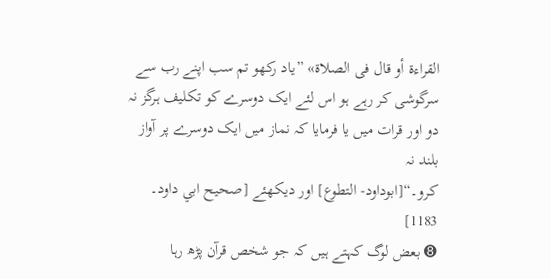القراءة أو قال فى الصلاة» ”یاد رکھو تم سب اپنے رب سے سرگوشی کر رہے ہو اس لئے ایک دوسرے کو تکلیف ہرگز نہ دو اور قرات میں یا فرمایا کہ نماز میں ایک دوسرے پر آواز بلند نہ
کرو۔“[ابوداود- التطوع] اور دیکھئے [صحيح ابي داود۔ 1183]
➑ بعض لوگ کہتے ہیں کہ جو شخص قرآن پڑھ رہا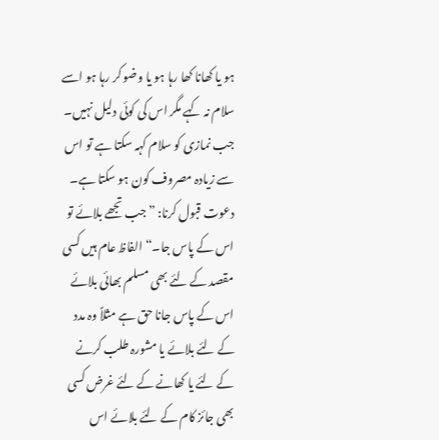ہو یا کھانا کھا رہا ہو یا وضو کر رہا ہو اسے سلام نہ کہے مگر اس کی کوئی دلیل نہیں۔ جب نمازی کو سلام کہہ سکتا ہے تو اس سے زیادہ مصروف کون ہو سکتا ہے۔
دعوت قبول کرنا: ”جب تجھے بلائے تو اس کے پاس جا۔“ الفاظ عام ہیں کسی مقصد کے لئے بھی مسلم بھائی بلائے اس کے پاس جانا حق ہے مثلاً وہ مدد کے لئے بلائے یا مشورہ طلب کرنے کے لئے یا کھانے کے لئے غرض کسی بھی جائز کام کے لئے بلائے اس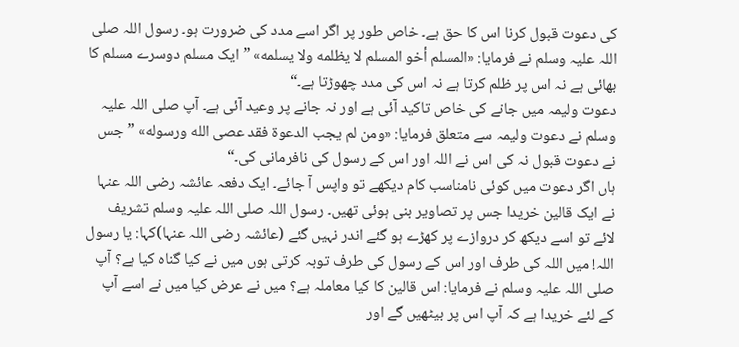کی دعوت قبول کرنا اس کا حق ہے۔ خاص طور پر اگر اسے مدد کی ضرورت ہو۔ رسول اللہ صلی اللہ علیہ وسلم نے فرمایا: «المسلم أخو المسلم لا يظلمه ولا يسلمه» ”ایک مسلم دوسرے مسلم کا بھائی ہے نہ اس پر ظلم کرتا ہے نہ اس کی مدد چھوڑتا ہے۔“
دعوت ولیمہ میں جانے کی خاص تاکید آئی ہے اور نہ جانے پر وعید آئی ہے۔ آپ صلی اللہ علیہ وسلم نے دعوت ولیمہ سے متعلق فرمایا: «ومن لم يجب الدعوة فقد عصى الله ورسوله» ”جس نے دعوت قبول نہ کی اس نے اللہ اور اس کے رسول کی نافرمانی کی۔“
ہاں اگر دعوت میں کوئی نامناسب کام دیکھے تو واپس آ جائے۔ ایک دفعہ عائشہ رضی اللہ عنہا نے ایک قالین خریدا جس پر تصاویر بنی ہوئی تھیں۔ رسول اللہ صلی اللہ علیہ وسلم تشریف لائے تو اسے دیکھ کر دروازے پر کھڑے ہو گئے اندر نہیں گئے (عائشہ رضی اللہ عنہا)کہا: یا رسول اللہ! میں اللہ کی طرف اور اس کے رسول کی طرف توبہ کرتی ہوں میں نے کیا گناہ کیا ہے؟ آپ صلی اللہ علیہ وسلم نے فرمایا: اس قالین کا کیا معاملہ ہے؟ میں نے عرض کیا میں نے اسے آپ کے لئے خریدا ہے کہ آپ اس پر بیٹھیں گے اور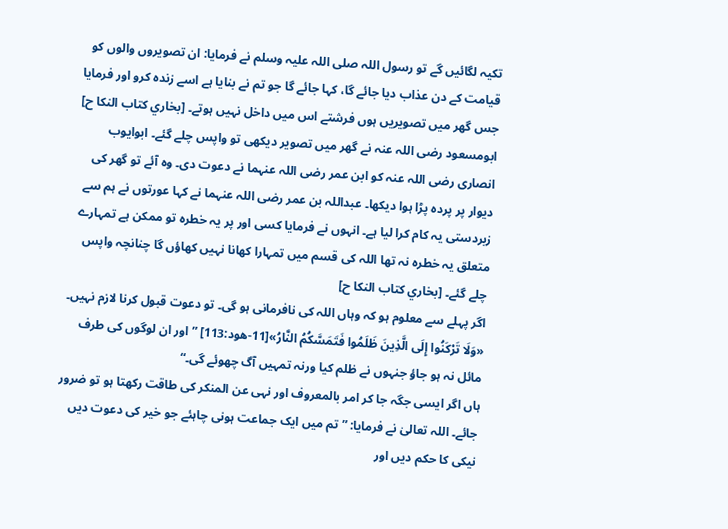تکیہ لگائیں گے تو رسول اللہ صلی اللہ علیہ وسلم نے فرمایا: ان تصویروں والوں کو قیامت کے دن عذاب دیا جائے گا، کہا جائے گا جو تم نے بنایا ہے اسے زندہ کرو اور فرمایا جس گھر میں تصویریں ہوں فرشتے اس میں داخل نہیں ہوتے۔ [بخاري كتاب النكا ح]
ابومسعود رضی اللہ عنہ نے گھر میں تصویر دیکھی تو واپس چلے گئے۔ ابوایوب انصاری رضی اللہ عنہ کو ابن عمر رضی اللہ عنہما نے دعوت دی۔ وہ آئے تو گھر کی دیوار پر پردہ پڑا ہوا دیکھا۔ عبداللہ بن عمر رضی اللہ عنہما نے کہا عورتوں نے ہم سے زبردستی یہ کام کرا لیا ہے۔ انہوں نے فرمایا کسی اور پر یہ خطرہ تو ممکن ہے تمہارے متعلق یہ خطرہ نہ تھا اللہ کی قسم میں تمہارا کھانا نہیں کھاؤں گا چنانچہ واپس چلے گئے۔ [بخاري كتاب النكا ح]
اگر پہلے سے معلوم ہو کہ وہاں اللہ کی نافرمانی ہو گی۔ تو دعوت قبول کرنا لازم نہیں۔ «وَلَا تَرْكَنُوا إِلَى الَّذِينَ ظَلَمُوا فَتَمَسَّكُمُ النَّارُ»[11-هود:113] ”اور ان لوگوں کی طرف مائل نہ ہو جاؤ جنہوں نے ظلم کیا ورنہ تمہیں آگ چھوئے گی۔“
ہاں اگر ایسی جگہ جا کر امر بالمعروف اور نہی عن المنکر کی طاقت رکھتا ہو تو ضرور جائے۔ اللہ تعالیٰ نے فرمایا: ”تم میں ایک جماعت ہونی چاہئے جو خیر کی دعوت دیں نیکی کا حکم دیں اور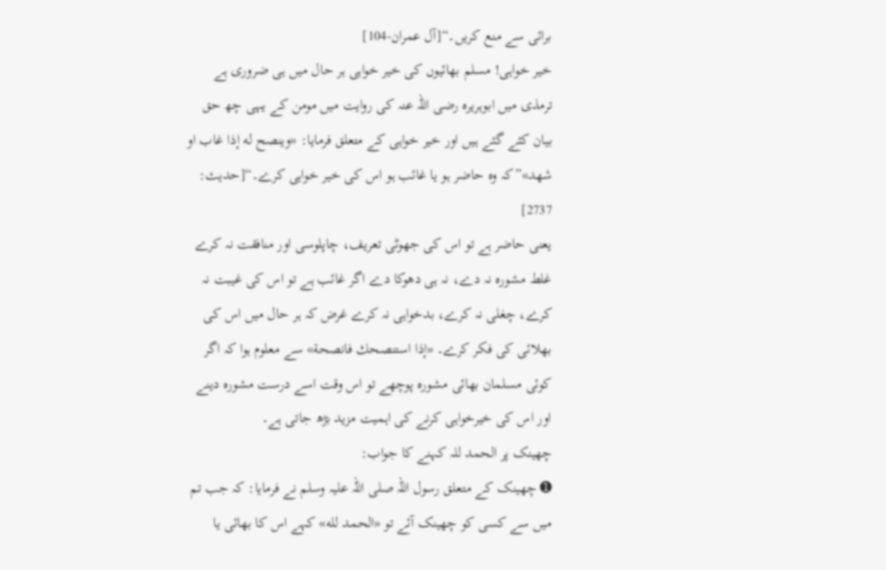برائی سے منع کریں۔“[آل عمران-104]
خیر خواہی! مسلم بھائیوں کی خیر خواہی ہر حال میں ہی ضروری ہے ترمذی میں ابوہریرہ رضی اللہ عنہ کی روایت میں مومن کے یہی چھ حق بیان کئے گئے ہیں اور خیر خواہی کے متعلق فرمایا: «وينصح له إذا غاب او شهد»”کہ وہ حاضر ہو یا غائب ہو اس کی خیر خواہی کرے۔“[حديث: 2737]
یعنی حاضر ہے تو اس کی جھوٹی تعریف، چاپلوسی اور منافقت نہ کرے غلط مشورہ نہ دے، نہ ہی دھوکا دے اگر غائب ہے تو اس کی غیبت نہ کرے، چغلی نہ کرے، بدخواہی نہ کرے غرض کہ ہر حال میں اس کی بھلائی کی فکر کرے۔ «إذا استنصحك فانصحة» سے معلوم ہوا کہ اگر کوئی مسلمان بھائی مشورہ پوچھے تو اس وقت اسے درست مشورہ دینے اور اس کی خیرخواہی کرنے کی اہمیت مزید بڑھ جاتی ہے۔
چھینک پر الحمد للہ کہنے کا جواب:
➊ چھینک کے متعلق رسول اللہ صلی اللہ علیہ وسلم نے فرمایا: کہ جب تم میں سے کسی کو چھینک آئے تو «الحمد لله» کہے اس کا بھائی یا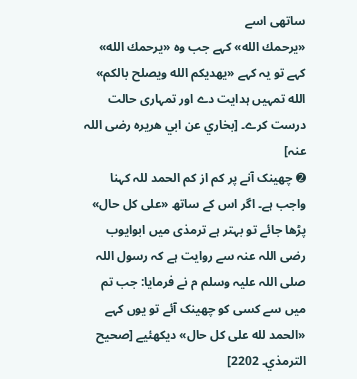ساتھی اسے
«يرحمك الله» کہے جب وہ «يرحمك الله» کہے تو یہ کہے «يهديكم الله ويصلح بالكم» الله تمہیں ہدایت دے اور تمہاری حالت درست کرے۔ [بخاري عن ابي هريره رضی اللہ عنہ]
➋ چھینک آنے پر کم از کم الحمد للہ کہنا واجب ہے۔ اگر اس کے ساتھ «على كل حال» پڑھا جائے تو بہتر ہے ترمذی میں ابوایوب رضی اللہ عنہ سے روایت ہے کہ رسول اللہ صلی اللہ علیہ وسلم م نے فرمایا: جب تم میں سے کسی کو چھینک آئے تو یوں کہے «الحمد لله على كل حال» دیکھئیے [صحيح الترمذي۔ 2202]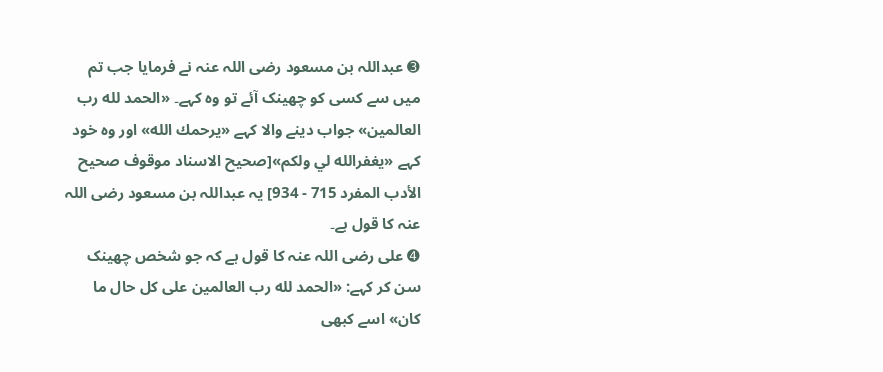➌ عبداللہ بن مسعود رضی اللہ عنہ نے فرمایا جب تم میں سے کسی کو چھینک آئے تو وہ کہے۔ «الحمد لله رب العالمين» جواب دینے والا کہے «يرحمك الله» اور وہ خود کہے «يغفرالله لي ولكم»[صحيح الاسناد موقوف صحيح الأدب المفرد 715 - 934] یہ عبداللہ بن مسعود رضی اللہ عنہ کا قول ہے۔
➍ على رضی اللہ عنہ کا قول ہے کہ جو شخص چھینک سن کر کہے: «الحمد لله رب العالمين على كل حال ما كان» اسے کبھی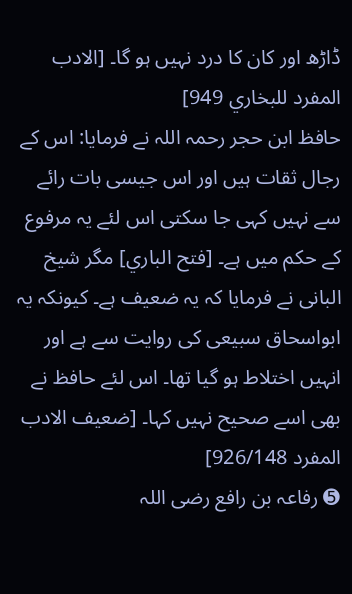ڈاڑھ اور کان کا درد نہیں ہو گا۔ [الادب المفرد للبخاري 949]
حافظ ابن حجر رحمہ اللہ نے فرمایا: اس کے رجال ثقات ہیں اور اس جیسی بات رائے سے نہیں کہی جا سکتی اس لئے یہ مرفوع کے حکم میں ہے۔ [فتح الباري] مگر شیخ البانی نے فرمایا کہ یہ ضعیف ہے۔ کیونکہ یہ ابواسحاق سبیعی کی روایت سے ہے اور انہیں اختلاط ہو گیا تھا۔ اس لئے حافظ نے بھی اسے صحیح نہیں کہا۔ [ضعيف الادب المفرد 926/148]
➎ رفاعہ بن رافع رضی اللہ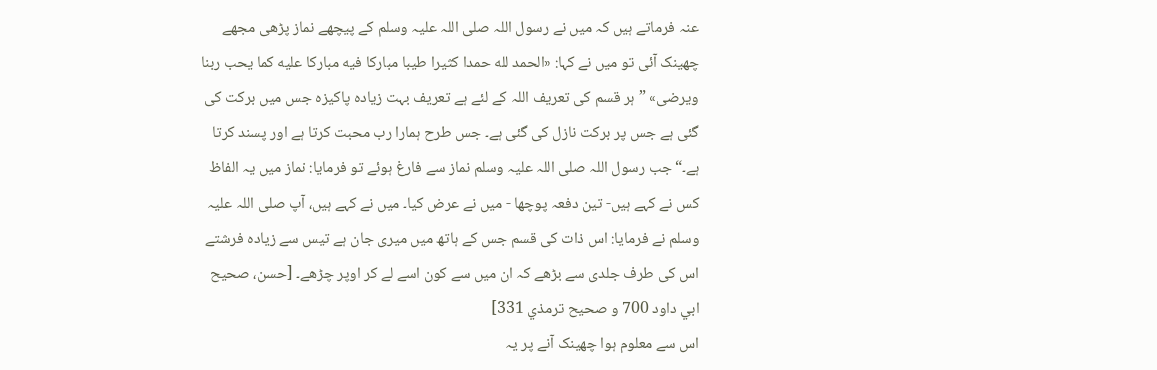عنہ فرماتے ہیں کہ میں نے رسول اللہ صلی اللہ علیہ وسلم کے پیچھے نماز پڑھی مجھے چھینک آئی تو میں نے کہا: «الحمد لله حمدا كثيرا طيبا مباركا فيه مباركا عليه كما يحب ربنا ويرضى» ”ہر قسم کی تعریف اللہ کے لئے ہے تعریف بہت زیادہ پاکیزہ جس میں برکت کی گئی ہے جس پر برکت نازل کی گئی ہے۔ جس طرح ہمارا رب محبت کرتا ہے اور پسند کرتا ہے۔“ جب رسول اللہ صلی اللہ علیہ وسلم نماز سے فارغ ہوئے تو فرمایا: نماز میں یہ الفاظ کس نے کہے ہیں- تین دفعہ پوچھا - میں نے عرض کیا۔ میں نے کہے ہیں، آپ صلی اللہ علیہ وسلم نے فرمایا: اس ذات کی قسم جس کے ہاتھ میں میری جان ہے تیس سے زیادہ فرشتے اس کی طرف جلدی سے بڑھے کہ ان میں سے کون اسے لے کر اوپر چڑھے۔ [حسن، صحيح ابي داود 700 و صحيح ترمذي 331]
اس سے معلوم ہوا چھینک آنے پر یہ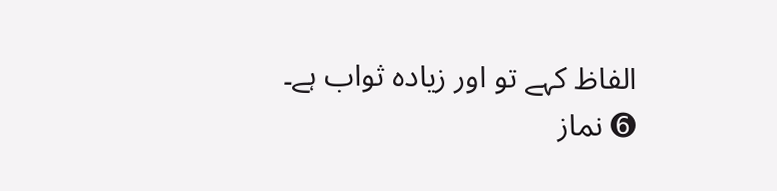الفاظ کہے تو اور زیادہ ثواب ہے۔
➏ نماز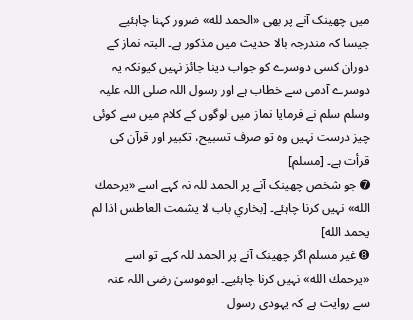میں چھینک آنے پر بھی «الحمد لله» ضرور کہنا چاہئیے جیسا کہ مندرجہ بالا حدیث میں مذکور ہے۔ البتہ نماز کے دوران کسی دوسرے کو جواب دینا جائز نہیں کیونکہ یہ دوسرے آدمی سے خطاب ہے اور رسول اللہ صلی اللہ علیہ وسلم سلم نے فرمایا نماز میں لوگوں کے کلام میں سے کوئی چیز درست نہیں وہ تو صرف تسبیح، تکبیر اور قرآن کی قرأت ہے۔ [مسلم]
➐ جو شخص چھینک آنے پر الحمد للہ نہ کہے اسے «يرحمك الله» نہیں کرنا چاہئے۔ [بخاري باب لا يشمت العاطس اذا لم يحمد الله]
➑ غیر مسلم اگر چھینک آنے پر الحمد للہ کہے تو اسے «يرحمك الله» نہیں کرنا چاہئیے۔ ابوموسیٰ رضی اللہ عنہ سے روایت ہے کہ یہودی رسول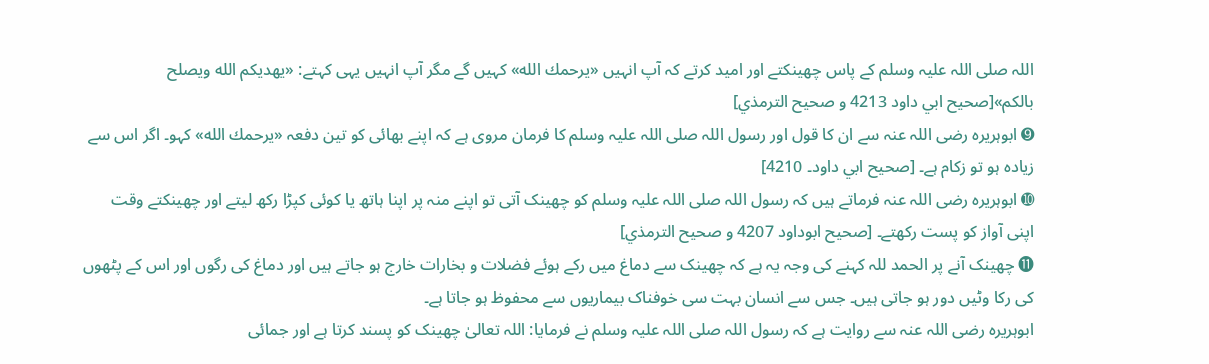اللہ صلی اللہ علیہ وسلم کے پاس چھینکتے اور امید کرتے کہ آپ انہیں «يرحمك الله» کہیں گے مگر آپ انہیں یہی کہتے: «يهديكم الله ويصلح بالكم»[صحيح ابي داود 4213 و صحيح الترمذي]
➒ ابوہریرہ رضی اللہ عنہ سے ان کا قول اور رسول اللہ صلی اللہ علیہ وسلم کا فرمان مروی ہے کہ اپنے بھائی کو تین دفعہ «يرحمك الله» کہو۔ اگر اس سے زیادہ ہو تو زکام ہے۔ [صحيح ابي داود۔ 4210]
➓ ابوہریرہ رضی اللہ عنہ فرماتے ہیں کہ رسول اللہ صلی اللہ علیہ وسلم کو چھینک آتی تو اپنے منہ پر اپنا ہاتھ یا کوئی کپڑا رکھ لیتے اور چھینکتے وقت اپنی آواز کو پست رکھتے۔ [صحيح ابوداود 4207 و صحيح الترمذي]
⓫ چھینک آنے پر الحمد للہ کہنے کی وجہ یہ ہے کہ چھینک سے دماغ میں رکے ہوئے فضلات و بخارات خارج ہو جاتے ہیں اور دماغ کی رگوں اور اس کے پٹھوں کی رکا وٹیں دور ہو جاتی ہیں۔ جس سے انسان بہت سی خوفناک بیماریوں سے محفوظ ہو جاتا ہے۔
ابوہریرہ رضی اللہ عنہ سے روایت ہے کہ رسول اللہ صلی اللہ علیہ وسلم نے فرمایا: اللہ تعالیٰ چھینک کو پسند کرتا ہے اور جمائی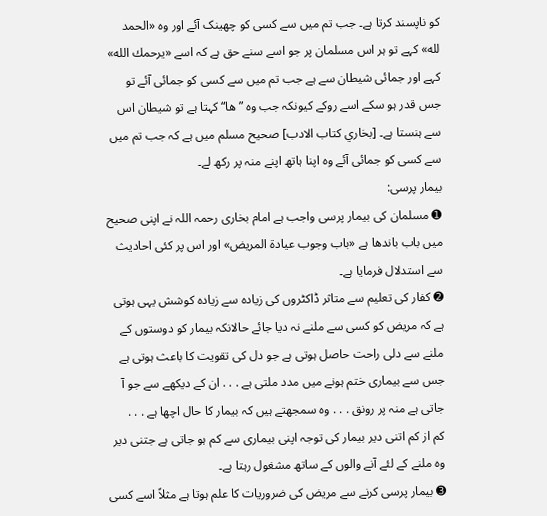کو ناپسند کرتا ہے۔ جب تم میں سے کسی کو چھینک آئے اور وہ «الحمد لله» کہے تو ہر اس مسلمان پر جو اسے سنے حق ہے کہ اسے «يرحمك الله» کہے اور جمائی شیطان سے ہے جب تم میں سے کسی کو جمائی آئے تو جس قدر ہو سکے اسے روکے کیونکہ جب وہ ”ھا“ کہتا ہے تو شیطان اس سے ہنستا ہے۔ [بخاري كتاب الادب] صحیح مسلم میں ہے کہ جب تم میں سے کسی کو جمائی آئے وہ اپنا ہاتھ اپنے منہ پر رکھ لے۔
بیمار پرسی:
➊ مسلمان کی بیمار پرسی واجب ہے امام بخاری رحمہ اللہ نے اپنی صحیح میں باب باندھا ہے «باب وجوب عيادة المريض» اور اس پر کئی احادیث سے استدلال فرمایا ہے۔
➋ کفار کی تعلیم سے متاثر ڈاکٹروں کی زیادہ سے زیادہ کوشش یہی ہوتی ہے کہ مریض کو کسی سے ملنے نہ دیا جائے حالانکہ بیمار کو دوستوں کے ملنے سے دلی راحت حاصل ہوتی ہے جو دل کی تقویت کا باعث ہوتی ہے جس سے بیماری ختم ہونے میں مدد ملتی ہے . . . ان کے دیکھے سے جو آ جاتی ہے منہ پر رونق . . . وہ سمجھتے ہیں کہ بیمار کا حال اچھا ہے . . .
کم از کم اتنی دیر بیمار کی توجہ اپنی بیماری سے کم ہو جاتی ہے جتنی دیر وہ ملنے کے لئے آنے والوں کے ساتھ مشغول رہتا ہے۔
➌ بیمار پرسی کرنے سے مریض کی ضروریات کا علم ہوتا ہے مثلاً اسے کسی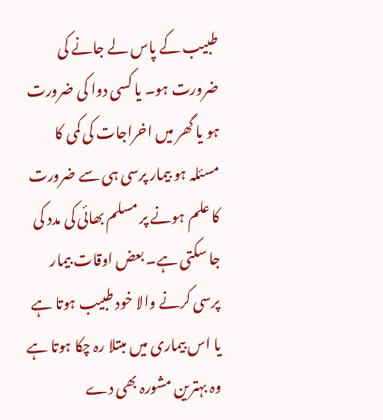طبیب کے پاس لے جانے کی ضرورت ہو۔ یا کسی دوا کی ضرورت ہو یا گھر میں اخراجات کی کمی کا مسئلہ ہو بیمار پرسی ہی سے ضرورت کا علم ہونے پر مسلم بھائی کی مدد کی جا سکتی ہے۔ بعض اوقات بیمار پرسی کرنے والا خود طبیب ہوتا ہے یا اس بیماری میں مبتلا رہ چکا ہوتا ہے وہ بہترین مشورہ بھی دے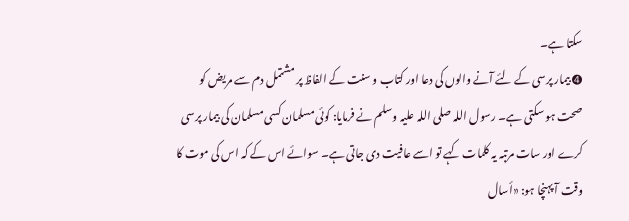سکتا ہے۔
➍ بیمار پرسی کے لئے آنے والوں کی دعا اور کتاب و سنت کے الفاظ پر مشتمل دم سے مریض کو صحت ہو سکتی ہے۔ رسول اللہ صلی اللہ علیہ وسلم نے فرمایا: کوئی مسلمان کسی مسلمان کی بیمار پرسی کرے اور سات مرتبہ یہ کلمات کہے تو اسے عافیت دی جاتی ہے۔ سوائے اس کے کہ اس کی موت کا وقت آ پہنچا ہو: «أسال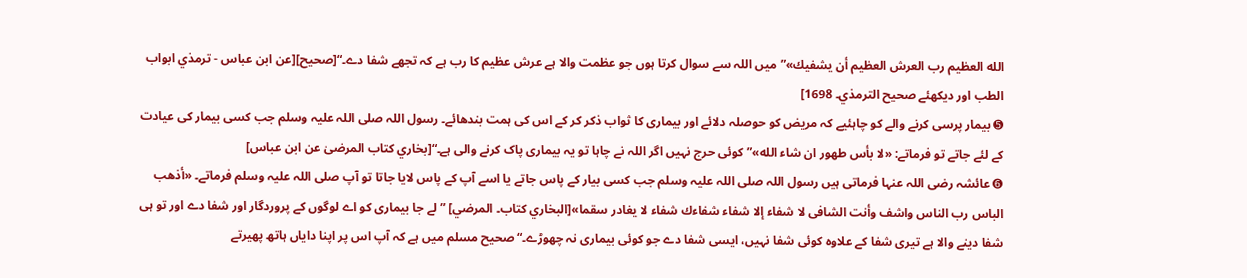الله العظيم رب العرش العظيم أن يشفيك»”میں اللہ سے سوال کرتا ہوں جو عظمت والا ہے عرش عظیم کا رب ہے کہ تجھے شفا دے۔“[صحيح][عن ابن عباس - ترمذي ابواب الطب اور ديكهئے صحيح الترمذي۔ 1698]
➎ بیمار پرسی کرنے والے کو چاہئیے کہ مریض کو حوصلہ دلائے اور بیماری کا ثواب ذکر کر کے اس کی ہمت بندھائے۔ رسول اللہ صلی اللہ علیہ وسلم جب کسی بیمار کی عیادت کے لئے جاتے تو فرماتے: «لا بأس طهور ان شاء الله»”کوئی حرج نہیں اگر اللہ نے چاہا تو یہ بیماری پاک کرنے والی ہے۔“[بخاري كتاب المرضىٰ عن ابن عباس]
➏ عائشہ رضی اللہ عنہا فرماتی ہیں رسول اللہ صلی اللہ علیہ وسلم جب کسی بیار کے پاس جاتے یا اسے آپ کے پاس لایا جاتا تو آپ صلی اللہ علیہ وسلم فرماتے۔ «أذهب الباس رب الناس واشف وأنت الشافى لا شفاء إلا شفاء شفاءك شفاء لا يغادر سقما»[البخاري كتاب۔ المرضي] ”لے جا بیماری کو اے لوگوں کے پروردگار اور شفا دے اور تو ہی شفا دینے والا ہے تیری شفا کے علاوہ کوئی شفا نہیں، ایسی شفا دے جو کوئی بیماری نہ چھوڑے۔“ صحیح مسلم میں ہے کہ آپ اس پر اپنا دایاں ہاتھ پھیرتے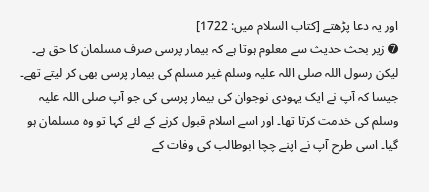اور یہ دعا پڑھتے [كتاب السلام ميں: 1722]
➐ زیر بحث حدیث سے معلوم ہوتا ہے کہ بیمار پرسی صرف مسلمان کا حق ہے۔ لیکن رسول اللہ صلی اللہ علیہ وسلم غیر مسلم کی بیمار پرسی بھی کر لیتے تھے۔ جیسا کہ آپ نے ایک یہودی نوجوان کی بیمار پرسی کی جو آپ صلی اللہ علیہ وسلم کی خدمت کرتا تھا۔ اور اسے اسلام قبول کرنے کے لئے کہا تو وہ مسلمان ہو گیا۔ اسی طرح آپ نے اپنے چچا ابوطالب کی وفات کے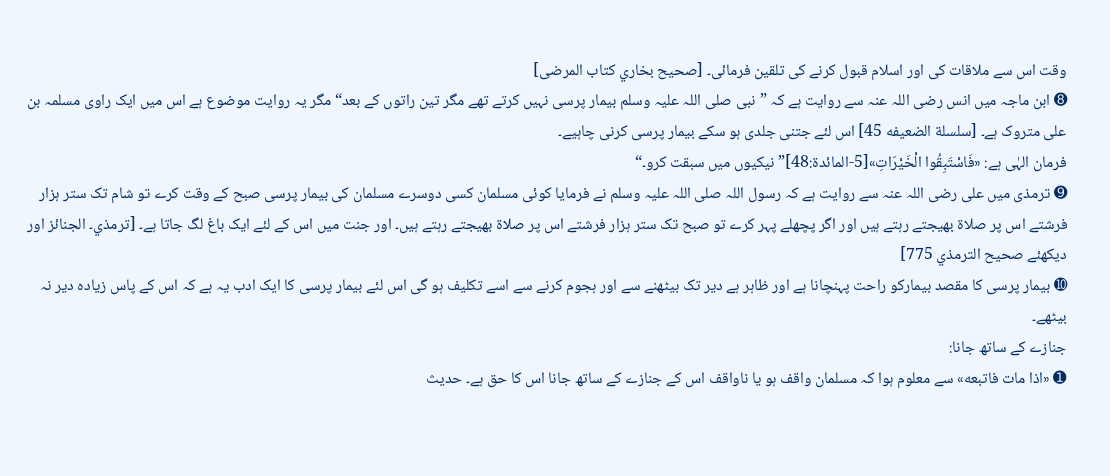وقت اس سے ملاقات کی اور اسلام قبول کرنے کی تلقین فرمائی۔ [صحيح بخاري كتاب المرضی]
➑ ابن ماجہ میں انس رضی اللہ عنہ سے روایت ہے کہ ”نبی صلی اللہ علیہ وسلم بیمار پرسی نہیں کرتے تھے مگر تین راتوں کے بعد“ مگر یہ روایت موضوع ہے اس میں ایک راوی مسلمہ بن علی متروک ہے۔ [سلسلة الضعيفه 45] اس لئے جتنی جلدی ہو سکے بیمار پرسی کرنی چاہیے۔
فرمان الہٰی ہے: «فَاسْتَبِقُوا الْخَيْرَاتِ»[5-المائدة:48]”نیکیوں میں سبقت کرو۔“
➒ ترمذی میں علی رضی اللہ عنہ سے روایت ہے کہ رسول اللہ صلی اللہ علیہ وسلم نے فرمایا کوئی مسلمان کسی دوسرے مسلمان کی بیمار پرسی صبح کے وقت کرے تو شام تک ستر ہزار فرشتے اس پر صلاۃ بھیجتے رہتے ہیں اور اگر پچھلے پہر کرے تو صبح تک ستر ہزار فرشتے اس پر صلاۃ بھیجتے رہتے ہیں۔ اور جنت میں اس کے لئے ایک باغ لگ جاتا ہے۔ [ترمذي۔ الجنائز اور ديكهئے صحیح الترمذي 775]
➓ بیمار پرسی کا مقصد بیمارکو راحت پہنچانا ہے اور ظاہر ہے دیر تک بیٹھنے سے اور ہجوم کرنے سے اسے تکلیف ہو گی اس لئے بیمار پرسی کا ایک ادب یہ ہے کہ اس کے پاس زیادہ دیر نہ بیٹھے۔
جنازے کے ساتھ جانا:
➊ «اذا مات فاتبعه» سے معلوم ہوا کہ مسلمان واقف ہو یا ناواقف اس کے جنازے کے ساتھ جانا اس کا حق ہے۔ حدیث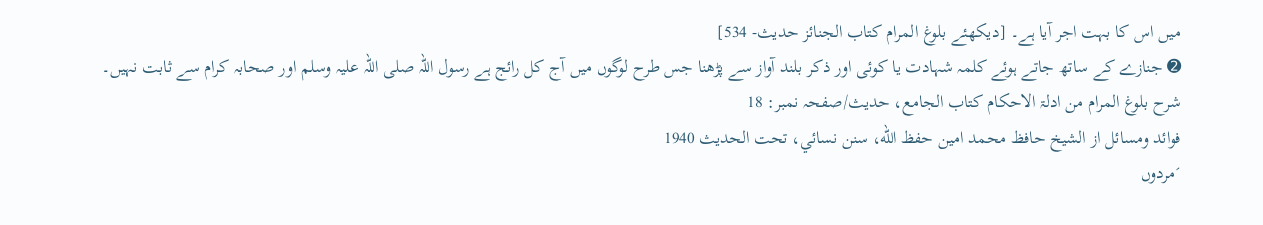میں اس کا بہت اجر آیا ہے۔ [ديكهئے بلوغ المرام كتاب الجنائز حديث- 534]
➋ جنازے کے ساتھ جاتے ہوئے کلمہ شہادت یا کوئی اور ذکر بلند آواز سے پڑھنا جس طرح لوگوں میں آج کل رائج ہے رسول اللہ صلی اللہ علیہ وسلم اور صحابہ کرام سے ثابت نہیں۔
شرح بلوغ المرام من ادلۃ الاحکام کتاب الجامع، حدیث/صفحہ نمبر: 18
فوائد ومسائل از الشيخ حافظ محمد امين حفظ الله، سنن نسائي، تحت الحديث 1940
´مردوں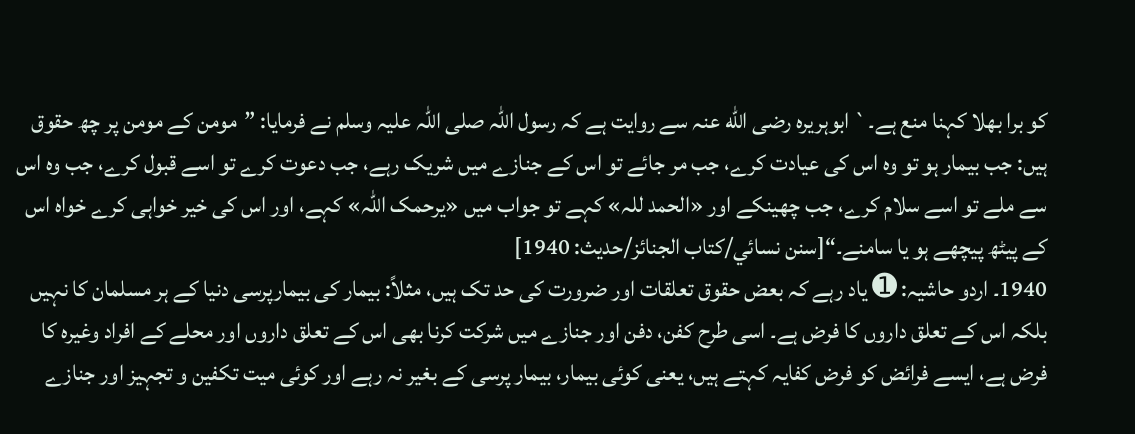کو برا بھلا کہنا منع ہے۔` ابوہریرہ رضی الله عنہ سے روایت ہے کہ رسول اللہ صلی اللہ علیہ وسلم نے فرمایا: ”مومن کے مومن پر چھ حقوق ہیں: جب بیمار ہو تو وہ اس کی عیادت کرے، جب مر جائے تو اس کے جنازے میں شریک رہے، جب دعوت کرے تو اسے قبول کرے، جب وہ اس سے ملے تو اسے سلام کرے، جب چھینکے اور «الحمد للہ» کہے تو جواب میں «یرحمک اللہ» کہے، اور اس کی خیر خواہی کرے خواہ اس کے پیٹھ پیچھے ہو یا سامنے۔“[سنن نسائي/كتاب الجنائز/حدیث: 1940]
1940۔ اردو حاشیہ: ➊ یاد رہے کہ بعض حقوق تعلقات اور ضرورت کی حد تک ہیں، مثلاً: بیمار کی بیمارپرسی دنیا کے ہر مسلمان کا نہیں بلکہ اس کے تعلق داروں کا فرض ہے۔ اسی طرح کفن، دفن اور جنازے میں شرکت کرنا بھی اس کے تعلق داروں اور محلے کے افراد وغیرہ کا فرض ہے، ایسے فرائض کو فرض کفایہ کہتے ہیں، یعنی کوئی بیمار، بیمار پرسی کے بغیر نہ رہے اور کوئی میت تکفین و تجہیز اور جنازے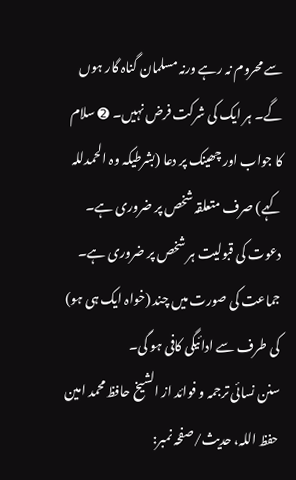سے محروم نہ رہے ورنہ مسلمان گناہ گار ہوں گے۔ ہر ایک کی شرکت فرض نہیں۔ ➋ سلام کا جواب اور چھینک پر دعا (بشرطیکہ وہ الحمدللہ کہے) صرف متعلقہ شخص پر ضروری ہے۔ دعوت کی قبولیت ہر شخص پر ضروری ہے۔ جماعت کی صورت میں چند (خواہ ایک ہی ہو) کی طرف سے ادائیگی کافی ہو گی۔
سنن نسائی ترجمہ و فوائد از الشیخ حافظ محمد امین حفظ اللہ، حدیث/صفحہ نمبر: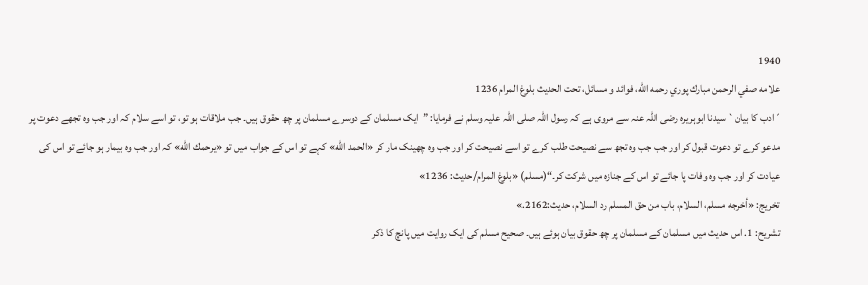1940
علامه صفي الرحمن مبارك پوري رحمه الله، فوائد و مسائل، تحت الحديث بلوغ المرام 1236
´ادب کا بیان` سیدنا ابوہریرہ رضی اللہ عنہ سے مروی ہے کہ رسول اللہ صلی اللہ علیہ وسلم نے فرمایا: ”ایک مسلمان کے دوسرے مسلمان پر چھ حقوق ہیں۔ جب ملاقات ہو تو، تو اسے سلام کہ اور جب وہ تجھے دعوت پر مدعو کرے تو دعوت قبول کر اور جب جب وہ تجھ سے نصیحت طلب کرے تو اسے نصیحت کر اور جب وہ چھینک مار کر «الحمد الله» کہے تو اس کے جواب میں تو «يرحمك الله» کہ اور جب وہ بیمار ہو جائے تو اس کی عیادت کر اور جب وہ وفات پا جائے تو اس کے جنازہ میں شرکت کر۔“(مسلم) «بلوغ المرام/حدیث: 1236»
تخریج: «أخرجه مسلم، السلام، باب من حق المسلم رد السلام، حديث:2162.»
تشریح: 1. اس حدیث میں مسلمان کے مسلمان پر چھ حقوق بیان ہوئے ہیں۔ صحیح مسلم کی ایک روایت میں پانچ کا ذکر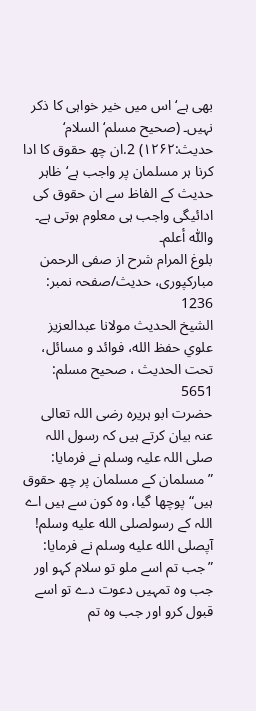بھی ہے‘ اس میں خیر خواہی کا ذکر نہیں۔ (صحیح مسلم‘ السلام‘ حدیث:۱۲۶۲) 2.ان چھ حقوق کا ادا کرنا ہر مسلمان پر واجب ہے‘ ظاہر حدیث کے الفاظ سے ان حقوق کی ادائیگی واجب ہی معلوم ہوتی ہے۔ واللّٰہ أعلم۔
بلوغ المرام شرح از صفی الرحمن مبارکپوری، حدیث/صفحہ نمبر: 1236
الشيخ الحديث مولانا عبدالعزيز علوي حفظ الله، فوائد و مسائل، تحت الحديث ، صحيح مسلم: 5651
حضرت ابو ہریرہ رضی اللہ تعالی عنہ بیان کرتے ہیں کہ رسول اللہ صلی اللہ علیہ وسلم نے فرمایا: ”مسلمان کے مسلمان پر چھ حقوق ہیں“ پوچھا گیا، وہ کون سے ہیں اے اللہ کے رسولصلى الله عليه وسلم! آپصلى الله عليه وسلم نے فرمایا: ”جب تم اسے ملو تو سلام کہو اور جب وہ تمہیں دعوت دے تو اسے قبول کرو اور جب وہ تم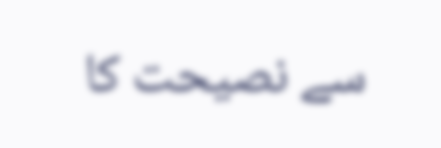سے نصیحت کا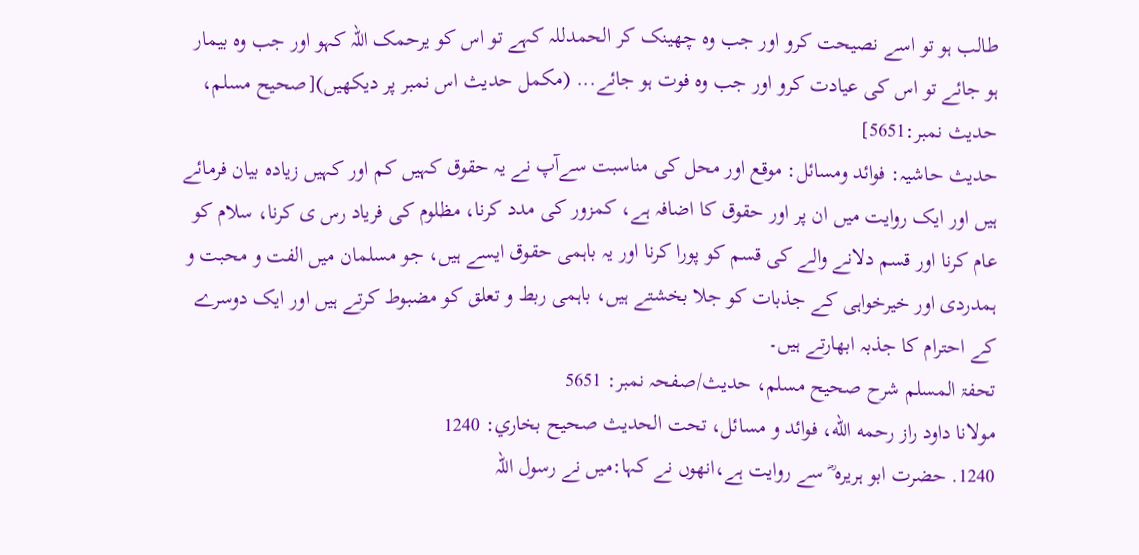طالب ہو تو اسے نصیحت کرو اور جب وہ چھینک کر الحمدللہ کہے تو اس کو یرحمک اللہ کہو اور جب وہ بیمار ہو جائے تو اس کی عیادت کرو اور جب وہ فوت ہو جائے... (مکمل حدیث اس نمبر پر دیکھیں)[صحيح مسلم، حديث نمبر:5651]
حدیث حاشیہ: فوائد ومسائل: موقع اور محل کی مناسبت سےآپ نے یہ حقوق کہیں کم اور کہیں زیادہ بیان فرمائے ہیں اور ایک روایت میں ان پر اور حقوق کا اضافہ ہے، کمزور کی مدد کرنا، مظلوم کی فریاد رس ی کرنا، سلام کو عام کرنا اور قسم دلانے والے کی قسم کو پورا کرنا اور یہ باہمی حقوق ایسے ہیں، جو مسلمان میں الفت و محبت و ہمدردی اور خیرخواہی کے جذبات کو جلا بخشتے ہیں، باہمی ربط و تعلق کو مضبوط کرتے ہیں اور ایک دوسرے کے احترام کا جذبہ ابھارتے ہیں۔
تحفۃ المسلم شرح صحیح مسلم، حدیث/صفحہ نمبر: 5651
مولانا داود راز رحمه الله، فوائد و مسائل، تحت الحديث صحيح بخاري: 1240
1240. حضرت ابو ہریرہ ؓ سے روایت ہے،انھوں نے کہا:میں نے رسول اللہ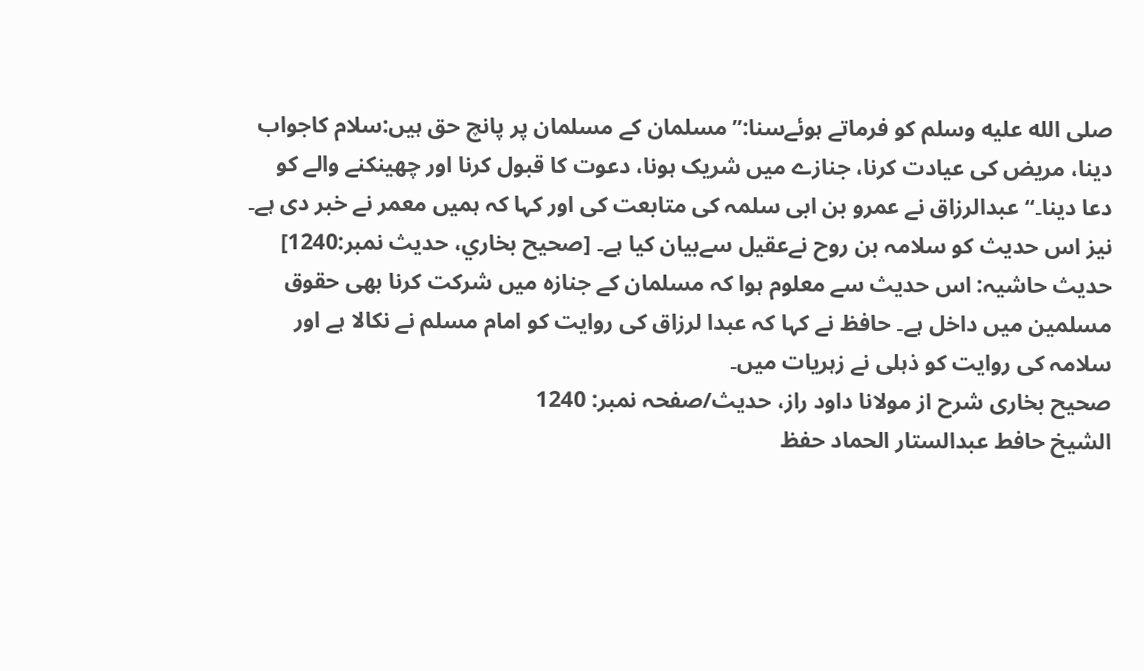صلى الله عليه وسلم کو فرماتے ہوئےسنا:”مسلمان کے مسلمان پر پانچ حق ہیں:سلام کاجواب دینا، مریض کی عیادت کرنا، جنازے میں شریک ہونا، دعوت کا قبول کرنا اور چھینکنے والے کو دعا دینا۔“ عبدالرزاق نے عمرو بن ابی سلمہ کی متابعت کی اور کہا کہ ہمیں معمر نے خبر دی ہے۔ نیز اس حدیث کو سلامہ بن روح نےعقیل سےبیان کیا ہے۔ [صحيح بخاري، حديث نمبر:1240]
حدیث حاشیہ: اس حدیث سے معلوم ہوا کہ مسلمان کے جنازہ میں شرکت کرنا بھی حقوق مسلمین میں داخل ہے۔ حافظ نے کہا کہ عبدا لرزاق کی روایت کو امام مسلم نے نکالا ہے اور سلامہ کی روایت کو ذہلی نے زہریات میں۔
صحیح بخاری شرح از مولانا داود راز، حدیث/صفحہ نمبر: 1240
الشيخ حافط عبدالستار الحماد حفظ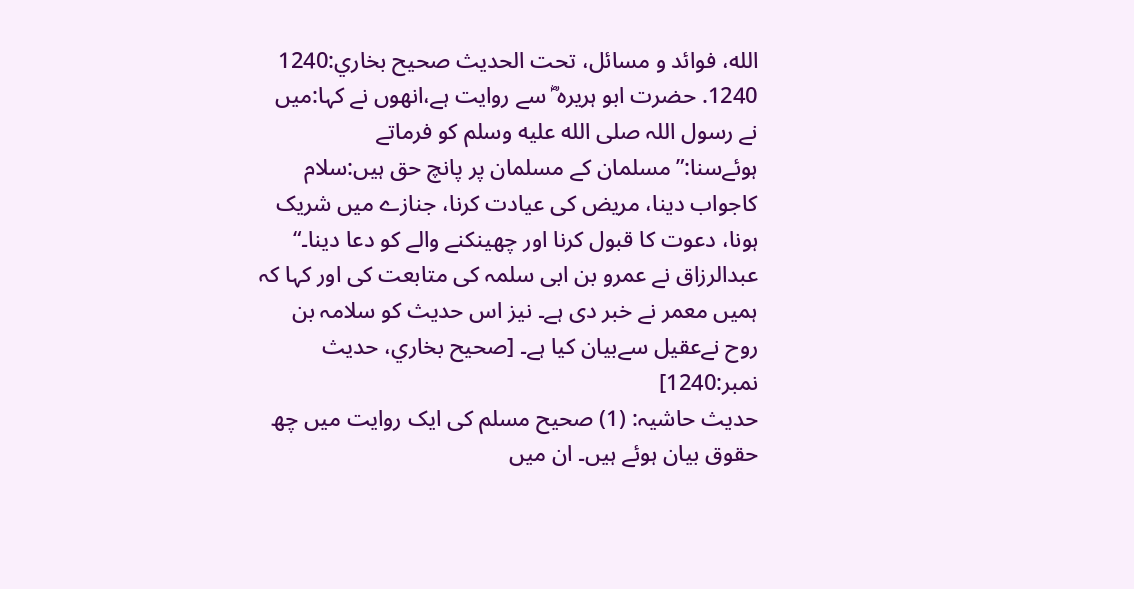الله، فوائد و مسائل، تحت الحديث صحيح بخاري:1240
1240. حضرت ابو ہریرہ ؓ سے روایت ہے،انھوں نے کہا:میں نے رسول اللہ صلى الله عليه وسلم کو فرماتے ہوئےسنا:”مسلمان کے مسلمان پر پانچ حق ہیں:سلام کاجواب دینا، مریض کی عیادت کرنا، جنازے میں شریک ہونا، دعوت کا قبول کرنا اور چھینکنے والے کو دعا دینا۔“ عبدالرزاق نے عمرو بن ابی سلمہ کی متابعت کی اور کہا کہ ہمیں معمر نے خبر دی ہے۔ نیز اس حدیث کو سلامہ بن روح نےعقیل سےبیان کیا ہے۔ [صحيح بخاري، حديث نمبر:1240]
حدیث حاشیہ: (1) صحیح مسلم کی ایک روایت میں چھ حقوق بیان ہوئے ہیں۔ ان میں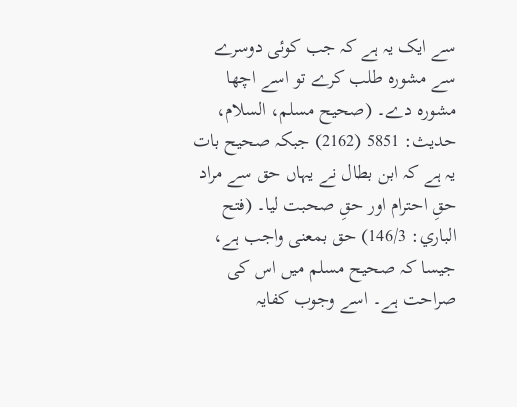سے ایک یہ ہے کہ جب کوئی دوسرے سے مشورہ طلب کرے تو اسے اچھا مشورہ دے۔ (صحیح مسلم، السلام، حدیث: 5851 (2162) جبکہ صحیح بات یہ ہے کہ ابن بطال نے یہاں حق سے مراد حقِ احترام اور حقِ صحبت لیا۔ (فتح الباري: 146/3) حق بمعنی واجب ہے، جیسا کہ صحیح مسلم میں اس کی صراحت ہے۔ اسے وجوب کفایہ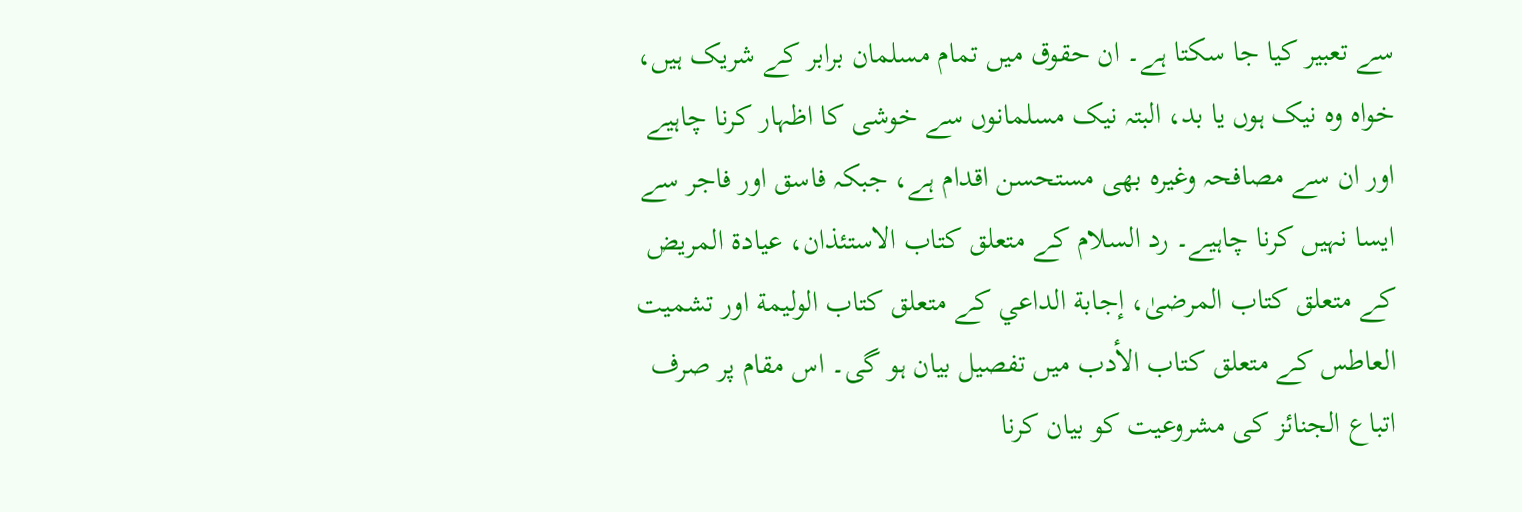سے تعبیر کیا جا سکتا ہے۔ ان حقوق میں تمام مسلمان برابر کے شریک ہیں، خواہ وہ نیک ہوں یا بد، البتہ نیک مسلمانوں سے خوشی کا اظہار کرنا چاہیے اور ان سے مصافحہ وغیرہ بھی مستحسن اقدام ہے، جبکہ فاسق اور فاجر سے ایسا نہیں کرنا چاہیے۔ رد السلام کے متعلق کتاب الاستئذان، عیادۃ المریض کے متعلق کتاب المرضیٰ، إجابة الداعي کے متعلق کتاب الولیمة اور تشمیت العاطس کے متعلق کتاب الأدب میں تفصیل بیان ہو گی۔ اس مقام پر صرف اتباع الجنائز کی مشروعیت کو بیان کرنا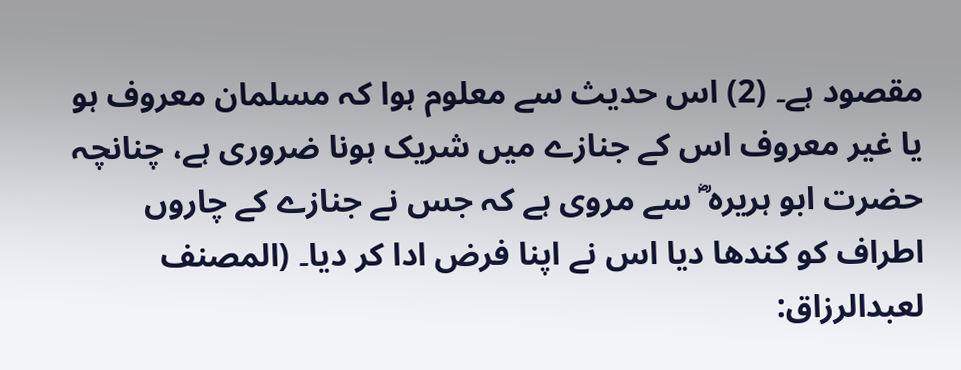مقصود ہے۔ (2) اس حدیث سے معلوم ہوا کہ مسلمان معروف ہو یا غیر معروف اس کے جنازے میں شریک ہونا ضروری ہے، چنانچہ حضرت ابو ہریرہ ؓ سے مروی ہے کہ جس نے جنازے کے چاروں اطراف کو کندھا دیا اس نے اپنا فرض ادا کر دیا۔ (المصنف لعبدالرزاق: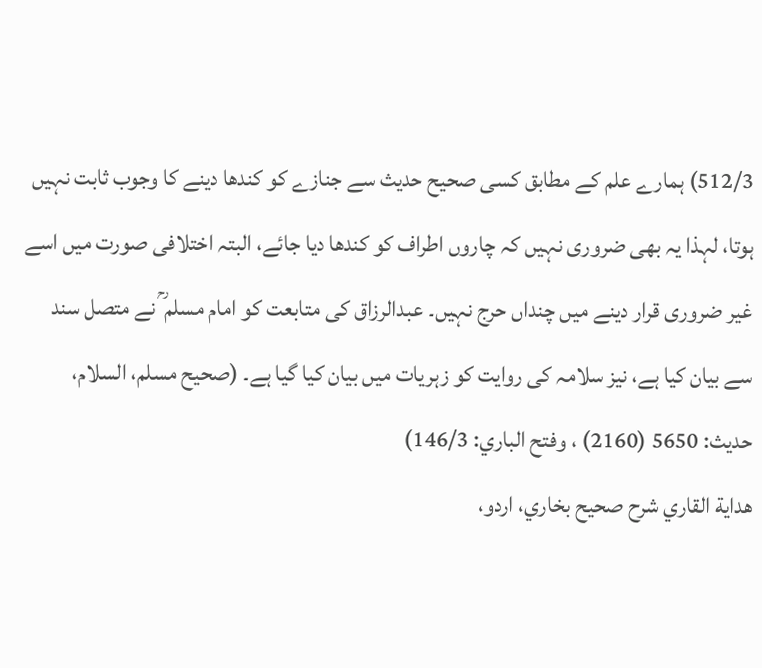512/3) ہمارے علم کے مطابق کسی صحیح حدیث سے جنازے کو کندھا دینے کا وجوب ثابت نہیں ہوتا، لہذا یہ بھی ضروری نہیں کہ چاروں اطراف کو کندھا دیا جائے، البتہ اختلافی صورت میں اسے غیر ضروری قرار دینے میں چنداں حرج نہیں۔ عبدالرزاق کی متابعت کو امام مسلم ؒ نے متصل سند سے بیان کیا ہے، نیز سلامہ کی روایت کو زہریات میں بیان کیا گیا ہے۔ (صحیح مسلم، السلام، حدیث: 5650 (2160) ، وفتح الباري: 146/3)
هداية القاري شرح صحيح بخاري، اردو،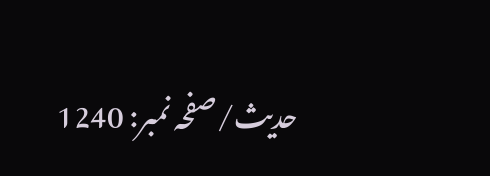حدیث/صفحہ نمبر: 1240